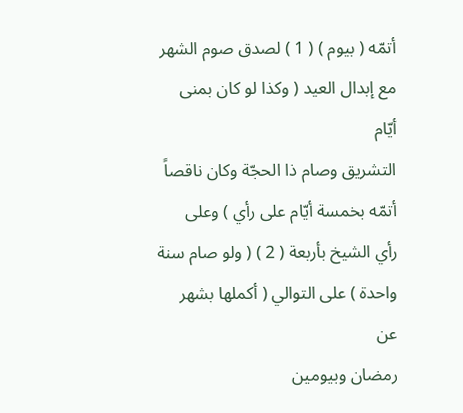أتمّه ( بيوم ) ( 1 ) لصدق صوم الشهر مع إبدال العيد ( وكذا لو كان بمنى أيّام
التشريق وصام ذا الحجّة وكان ناقصاً أتمّه بخمسة أيّام على رأي ) وعلى
رأي الشيخ بأربعة ( 2 ) ( ولو صام سنة واحدة ) على التوالي ( أكملها بشهر عن
رمضان وبيومين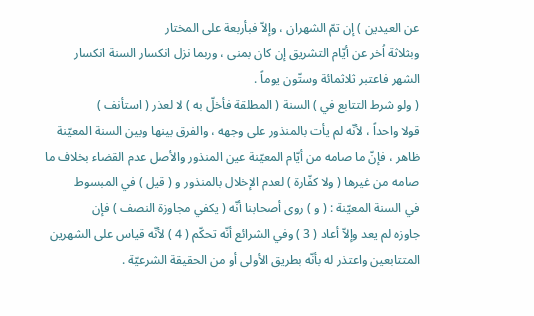عن العيدين ) إن تمّ الشهران ، وإلاّ فبأربعة على المختار
وبثلاثة اُخر عن أيّام التشريق إن كان بمنى ، وربما نزل انكسار السنة انكسار
الشهر فاعتبر ثلاثمائة وستّون يوماً .
( ولو شرط التتابع في ) السنة ( المطلقة فأخلّ به ) لا لعذر ( استأنف )
قولا واحداً ، لأنّه لم يأت بالمنذور على وجهه ، والفرق بينها وبين السنة المعيّنة
ظاهر ، فإنّ ما صامه من أيّام المعيّنة عين المنذور والأصل عدم القضاء بخلاف ما
صامه من غيرها ( ولا كفّارة ) لعدم الإخلال بالمنذور و ( قيل ) في المبسوط
في السنة المعيّنة : ( و ) روى أصحابنا أنّه ( يكفي مجاوزة النصف ) فإن
جاوزه لم يعد وإلاّ أعاد ( 3 ) وفي الشرائع أنّه تحكّم ( 4 ) لأنّه قياس على الشهرين
المتتابعين واعتذر له بأنّه بطريق الأولى أو من الحقيقة الشرعيّة .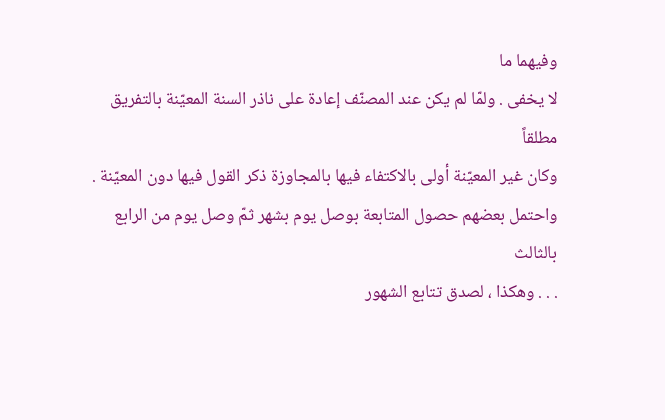وفيهما ما
لا يخفى . ولمّا لم يكن عند المصنّف إعادة على ناذر السنة المعيّنة بالتفريق مطلقاً
وكان غير المعيّنة أولى بالاكتفاء فيها بالمجاوزة ذكر القول فيها دون المعيّنة .
واحتمل بعضهم حصول المتابعة بوصل يوم بشهر ثمّ وصل يوم من الرابع بالثالث
. . . وهكذا ، لصدق تتابع الشهور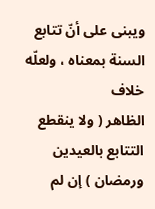ويبنى على أنّ تتابع السنة بمعناه ، ولعلّه خلاف
الظاهر ( ولا ينقطع التتابع بالعيدين ورمضان ) إن لم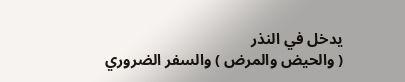يدخل في النذر
( والحيض والمرض ) والسفر الضروري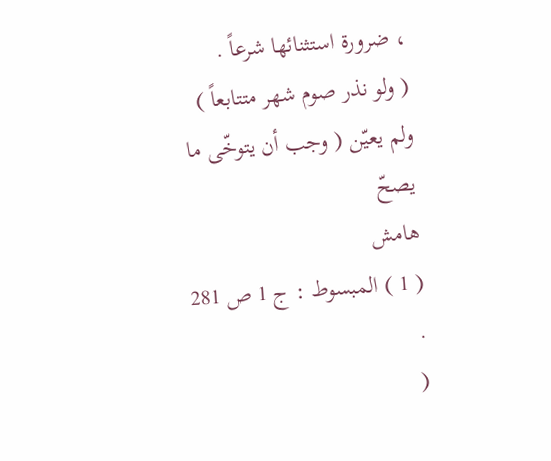، ضرورة استثنائها شرعاً .
( ولو نذر صوم شهر متتابعاً ) ولم يعيّن ( وجب أن يتوخّى ما يصحّ
هامش
( 1 ) المبسوط : ج 1 ص 281 .
(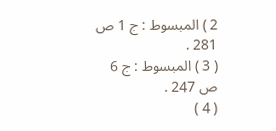2 ) المبسوط : ج 1 ص 281 .
( 3 ) المبسوط : ج 6 ص 247 .
( 4 )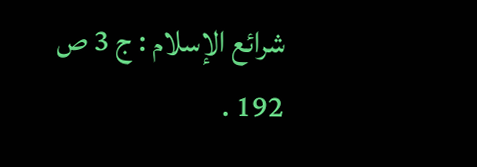شرائع الإسلام : ج 3 ص 192 .